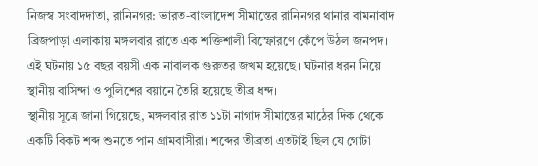নিজস্ব সংবাদদাতা, রানিনগর: ভারত-বাংলাদেশ সীমান্তের রানিনগর থানার বামনাবাদ ব্রিজপাড়া এলাকায় মঙ্গলবার রাতে এক শক্তিশালী বিস্ফোরণে কেঁপে উঠল জনপদ। এই ঘটনায় ১৫ বছর বয়সী এক নাবালক গুরুতর জখম হয়েছে। ঘটনার ধরন নিয়ে স্থানীয় বাসিন্দা ও পুলিশের বয়ানে তৈরি হয়েছে তীব্র ধন্দ।
স্থানীয় সূত্রে জানা গিয়েছে, মঙ্গলবার রাত ১১টা নাগাদ সীমান্তের মাঠের দিক থেকে একটি বিকট শব্দ শুনতে পান গ্রামবাসীরা। শব্দের তীব্রতা এতটাই ছিল যে গোটা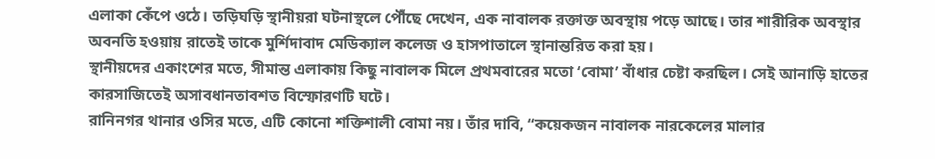এলাকা কেঁপে ওঠে। তড়িঘড়ি স্থানীয়রা ঘটনাস্থলে পৌঁছে দেখেন, এক নাবালক রক্তাক্ত অবস্থায় পড়ে আছে। তার শারীরিক অবস্থার অবনতি হওয়ায় রাতেই তাকে মুর্শিদাবাদ মেডিক্যাল কলেজ ও হাসপাতালে স্থানান্তরিত করা হয়।
স্থানীয়দের একাংশের মতে, সীমান্ত এলাকায় কিছু নাবালক মিলে প্রথমবারের মতো ‘বোমা’ বাঁধার চেষ্টা করছিল। সেই আনাড়ি হাতের কারসাজিতেই অসাবধানতাবশত বিস্ফোরণটি ঘটে।
রানিনগর থানার ওসির মতে, এটি কোনো শক্তিশালী বোমা নয়। তাঁর দাবি, “কয়েকজন নাবালক নারকেলের মালার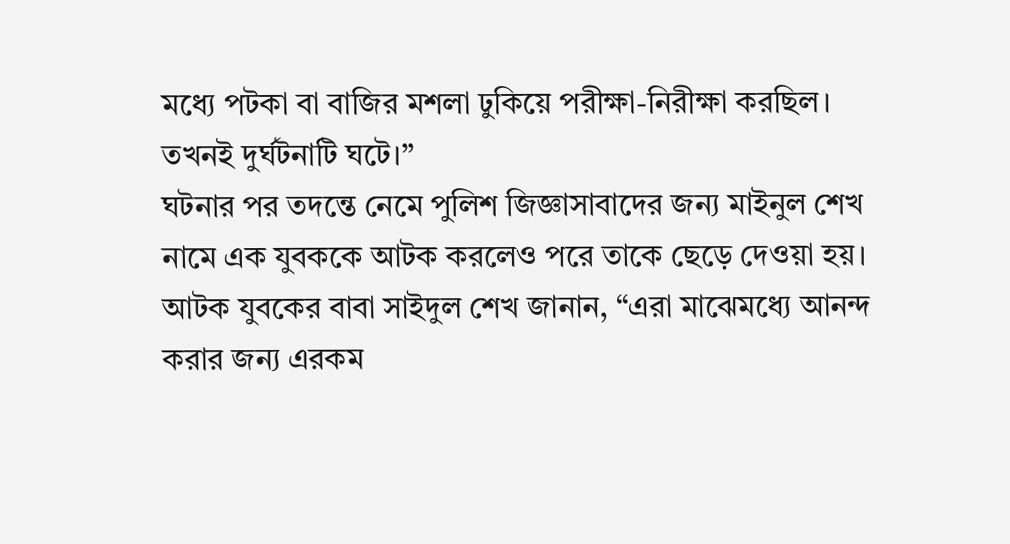মধ্যে পটকা বা বাজির মশলা ঢুকিয়ে পরীক্ষা-নিরীক্ষা করছিল। তখনই দুর্ঘটনাটি ঘটে।”
ঘটনার পর তদন্তে নেমে পুলিশ জিজ্ঞাসাবাদের জন্য মাইনুল শেখ নামে এক যুবককে আটক করলেও পরে তাকে ছেড়ে দেওয়া হয়। আটক যুবকের বাবা সাইদুল শেখ জানান, “এরা মাঝেমধ্যে আনন্দ করার জন্য এরকম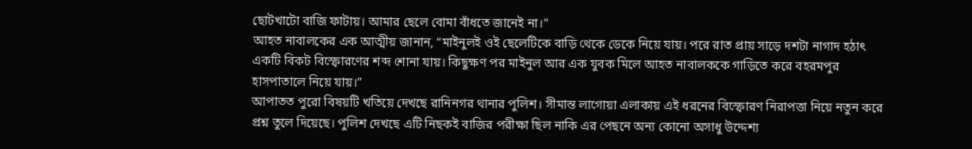ছোটখাটো বাজি ফাটায়। আমার ছেলে বোমা বাঁধতে জানেই না।”
আহত নাবালকের এক আত্মীয় জানান, “মাইনুলই ওই ছেলেটিকে বাড়ি থেকে ডেকে নিয়ে যায়। পরে রাত প্রায় সাড়ে দশটা নাগাদ হঠাৎ একটি বিকট বিস্ফোরণের শব্দ শোনা যায়। কিছুক্ষণ পর মাইনুল আর এক যুবক মিলে আহত নাবালককে গাড়িতে করে বহরমপুর হাসপাতালে নিয়ে যায়।”
আপাতত পুরো বিষয়টি খতিয়ে দেখছে রানিনগর থানার পুলিশ। সীমান্ত লাগোয়া এলাকায় এই ধরনের বিস্ফোরণ নিরাপত্তা নিয়ে নতুন করে প্রশ্ন তুলে দিয়েছে। পুলিশ দেখছে এটি নিছকই বাজির পরীক্ষা ছিল নাকি এর পেছনে অন্য কোনো অসাধু উদ্দেশ্য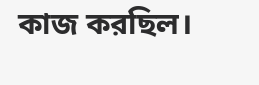কাজ করছিল।